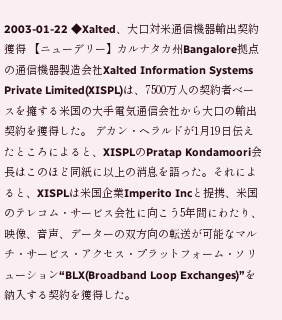2003-01-22 ◆Xalted、大口対米通信機器輸出契約獲得 【ニューデリー】カルナタカ州Bangalore拠点の通信機器製造会社Xalted Information Systems Private Limited(XISPL)は、7500万人の契約者ベースを擁する米国の大手電気通信会社から大口の輸出契約を獲得した。 デカン・ヘラルドが1月19日伝えたところによると、XISPLのPratap Kondamoori会長はこのほど同紙に以上の消息を語った。それによると、XISPLは米国企業Imperito Incと提携、米国のテレコム・サービス会社に向こう5年間にわたり、映像、音声、データーの双方向の転送が可能なマルチ・サービス・アクセス・プラットフォーム・ソリューション“BLX(Broadband Loop Exchanges)”を納入する契約を獲得した。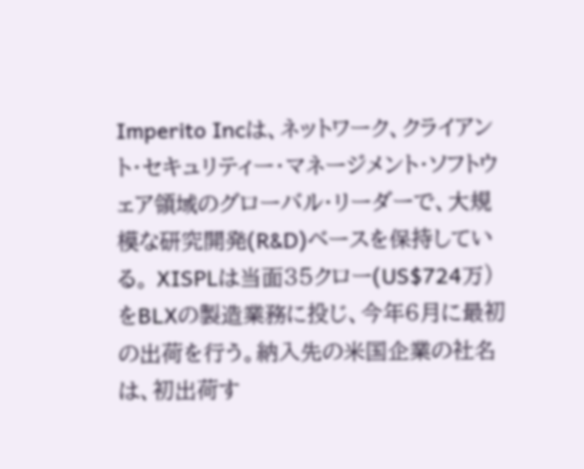Imperito Incは、ネットワーク、クライアント・セキュリティー・マネージメント・ソフトウェア領域のグローバル・リーダーで、大規模な研究開発(R&D)ベースを保持している。 XISPLは当面35クロー(US$724万)をBLXの製造業務に投じ、今年6月に最初の出荷を行う。納入先の米国企業の社名は、初出荷す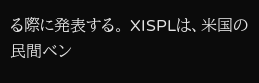る際に発表する。 XISPLは、米国の民間ベン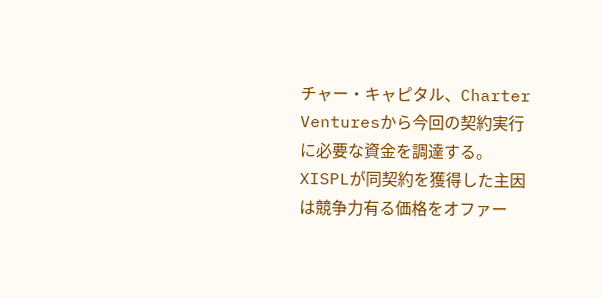チャー・キャピタル、Charter Venturesから今回の契約実行に必要な資金を調達する。 XISPLが同契約を獲得した主因は競争力有る価格をオファー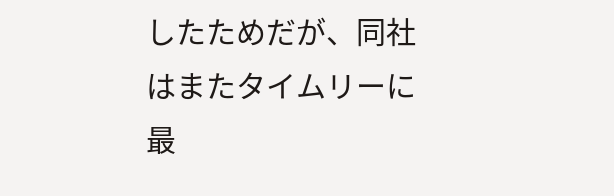したためだが、同社はまたタイムリーに最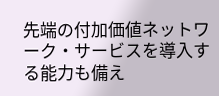先端の付加価値ネットワーク・サービスを導入する能力も備え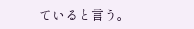ていると言う。